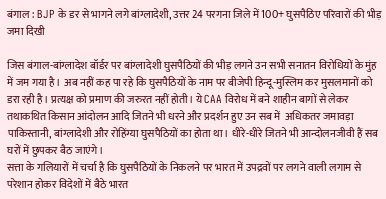बंगाल : BJP के डर से भागने लगे बांग्लादेशी, उत्तर 24 परगना जिले में 100+ घुसपैठिए परिवारों की भीड़ जमा दिखी

जिस बंगाल-बांग्लादेश बॉर्डर पर बांग्लादेशी घुसपैठियों की भीड़ लगने उन सभी सनातन विरोधियों के मुंह में जम गया है। अब नहीं कह पा रहे कि घुसपैठियों के नाम पर बीजेपी हिन्दू-मुस्लिम कर मुसलमानों को डरा रही है। प्रत्यक्ष को प्रमाण की जरुरत नहीं होती। ये CAA विरोध में बने शाहीन बागों से लेकर तथाकथित किसान आंदोलन आदि जितने भी धरने और प्रदर्शन हुए उन सब में  अधिकतर जमावड़ा पाकिस्तानी, बांग्लादेशी और रोहिंग्या घुसपैठियों का होता था। धीरे-धीरे जितने भी आन्दोलनजीवी हैं सब घरों में छुपकर बैठ जाएंगे।
सत्ता के गलियारों में चर्चा है कि घुसपैठियों के निकलने पर भारत में उपद्रवों पर लगने वाली लगाम से परेशान होकर विदेशों में बैठे भारत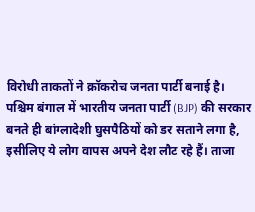विरोधी ताकतों ने क्रॉकरोच जनता पार्टी बनाई है।
पश्चिम बंगाल में भारतीय जनता पार्टी (BJP) की सरकार बनते ही बांग्लादेशी घुसपैठियों को डर सताने लगा है, इसीलिए ये लोग वापस अपने देश लौट रहे हैं। ताजा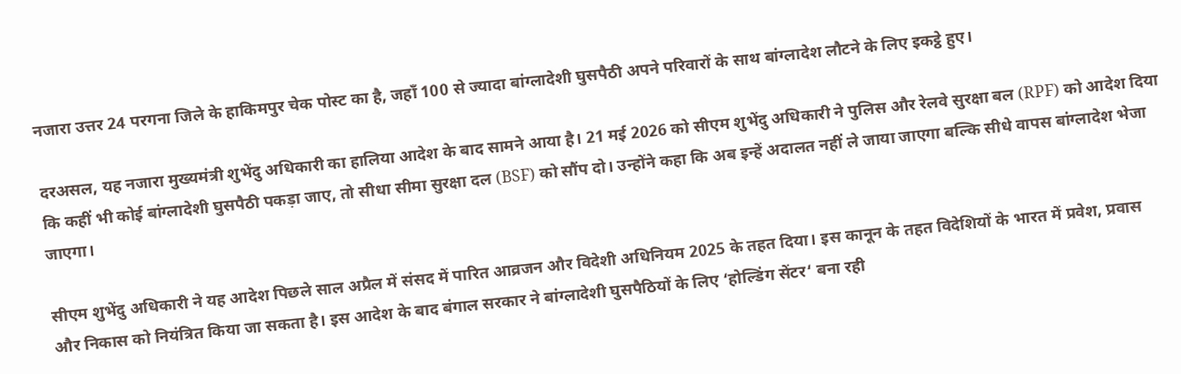नजारा उत्तर 24 परगना जिले के हाकिमपुर चेक पोस्ट का है, जहाँ 100 से ज्यादा बांग्लादेशी घुसपैठी अपने परिवारों के साथ बांग्लादेश लौटने के लिए इकट्ठे हुए।

दरअसल, यह नजारा मुख्यमंत्री शुभेंदु अधिकारी का हालिया आदेश के बाद सामने आया है। 21 मई 2026 को सीएम शुभेंदु अधिकारी ने पुलिस और रेलवे सुरक्षा बल (RPF) को आदेश दिया कि कहीं भी कोई बांग्लादेशी घुसपैठी पकड़ा जाए, तो सीधा सीमा सुरक्षा दल (BSF) को सौंप दो। उन्होंने कहा कि अब इन्हें अदालत नहीं ले जाया जाएगा बल्कि सीधे वापस बांग्लादेश भेजा जाएगा।

सीएम शुभेंदु अधिकारी ने यह आदेश पिछले साल अप्रैल में संसद में पारित आव्रजन और विदेशी अधिनियम 2025 के तहत दिया। इस कानून के तहत विदेशियों के भारत में प्रवेश, प्रवास और निकास को नियंत्रित किया जा सकता है। इस आदेश के बाद बंगाल सरकार ने बांग्लादेशी घुसपैठियों के लिए ‘होल्डिंग सेंटर‘ बना रही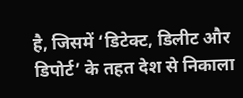है, जिसमें ‘डिटेक्ट, डिलीट और डिपोर्ट’ के तहत देश से निकाला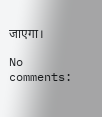जाएगा।

No comments: